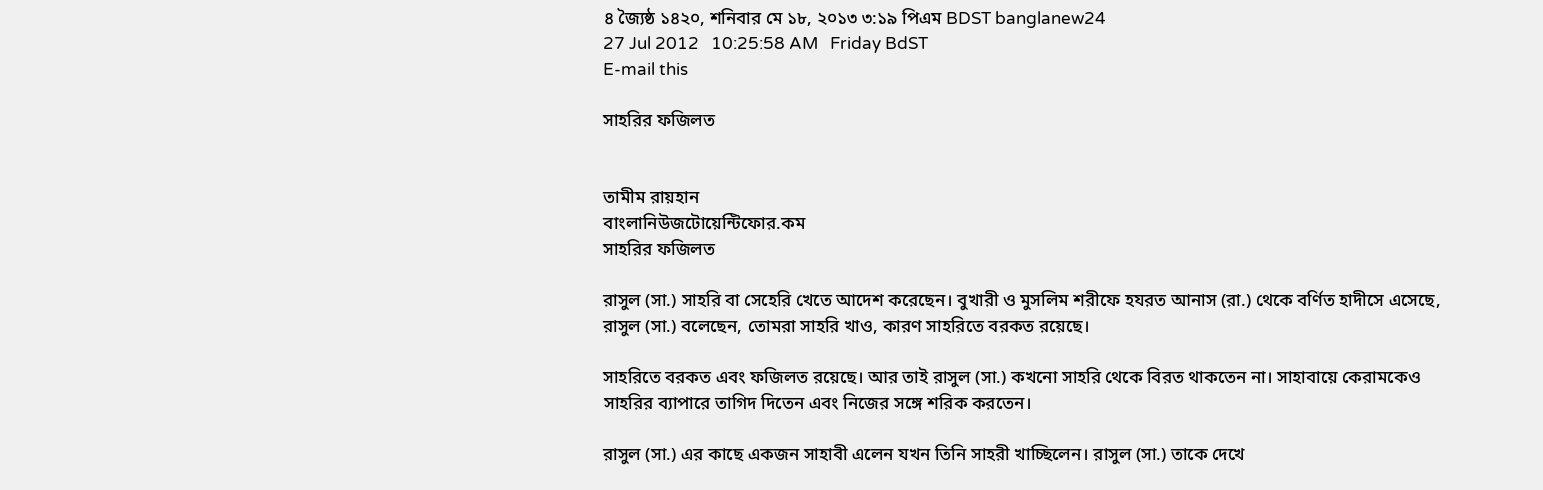৪ জ্যৈষ্ঠ ১৪২০, শনিবার মে ১৮, ২০১৩ ৩:১৯ পিএম BDST banglanew24
27 Jul 2012   10:25:58 AM   Friday BdST
E-mail this

সাহরির ফজিলত


তামীম রায়হান
বাংলানিউজটোয়েন্টিফোর.কম
সাহরির ফজিলত

রাসুল (সা.) সাহরি বা সেহেরি খেতে আদেশ করেছেন। বুখারী ও মুসলিম শরীফে হযরত আনাস (রা.) থেকে বর্ণিত হাদীসে এসেছে, রাসুল (সা.) বলেছেন, তোমরা সাহরি খাও, কারণ সাহরিতে বরকত রয়েছে।

সাহরিতে বরকত এবং ফজিলত রয়েছে। আর তাই রাসুল (সা.) কখনো সাহরি থেকে বিরত থাকতেন না। সাহাবায়ে কেরামকেও সাহরির ব্যাপারে তাগিদ দিতেন এবং নিজের সঙ্গে শরিক করতেন।

রাসুল (সা.) এর কাছে একজন সাহাবী এলেন যখন তিনি সাহরী খাচ্ছিলেন। রাসুল (সা.) তাকে দেখে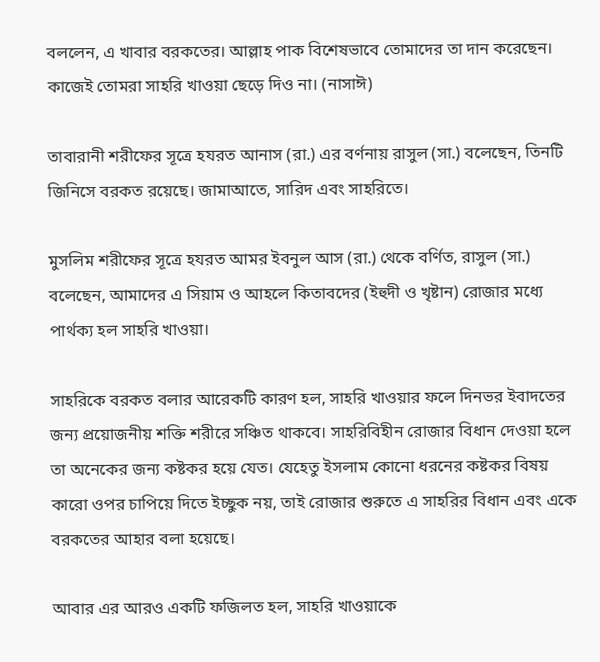বললেন, এ খাবার বরকতের। আল্লাহ পাক বিশেষভাবে তোমাদের তা দান করেছেন। কাজেই তোমরা সাহরি খাওয়া ছেড়ে দিও না। (নাসাঈ)

তাবারানী শরীফের সূত্রে হযরত আনাস (রা.) এর বর্ণনায় রাসুল (সা.) বলেছেন, তিনটি জিনিসে বরকত রয়েছে। জামাআতে, সারিদ এবং সাহরিতে।

মুসলিম শরীফের সূত্রে হযরত আমর ইবনুল আস (রা.) থেকে বর্ণিত, রাসুল (সা.) বলেছেন, আমাদের এ সিয়াম ও আহলে কিতাবদের (ইহুদী ও খৃষ্টান) রোজার মধ্যে পার্থক্য হল সাহরি খাওয়া।

সাহরিকে বরকত বলার আরেকটি কারণ হল, সাহরি খাওয়ার ফলে দিনভর ইবাদতের জন্য প্রয়োজনীয় শক্তি শরীরে সঞ্চিত থাকবে। সাহরিবিহীন রোজার বিধান দেওয়া হলে তা অনেকের জন্য কষ্টকর হয়ে যেত। যেহেতু ইসলাম কোনো ধরনের কষ্টকর বিষয় কারো ওপর চাপিয়ে দিতে ইচ্ছুক নয়, তাই রোজার শুরুতে এ সাহরির বিধান এবং একে বরকতের আহার বলা হয়েছে।

আবার এর আরও একটি ফজিলত হল, সাহরি খাওয়াকে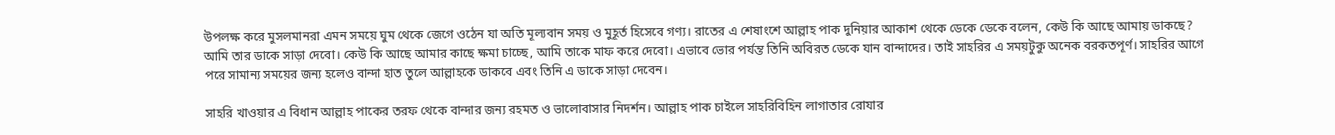উপলক্ষ করে মুসলমানরা এমন সময়ে ঘুম থেকে জেগে ওঠেন যা অতি মূল্যবান সময় ও মুহূর্ত হিসেবে গণ্য। রাতের এ শেষাংশে আল্লাহ পাক দুনিয়ার আকাশ থেকে ডেকে ডেকে বলেন, কেউ কি আছে আমায় ডাকছে? আমি তার ডাকে সাড়া দেবো। কেউ কি আছে আমার কাছে ক্ষমা চাচ্ছে, আমি তাকে মাফ করে দেবো। এভাবে ভোর পর্যন্ত তিনি অবিরত ডেকে যান বান্দাদের। তাই সাহরির এ সময়টুকু অনেক বরকতপূর্ণ। সাহরির আগে পরে সামান্য সময়ের জন্য হলেও বান্দা হাত তুলে আল্লাহকে ডাকবে এবং তিনি এ ডাকে সাড়া দেবেন।

সাহরি খাওয়ার এ বিধান আল্লাহ পাকের তরফ থেকে বান্দার জন্য রহমত ও ভালোবাসার নিদর্শন। আল্লাহ পাক চাইলে সাহরিবিহিন লাগাতার রোযার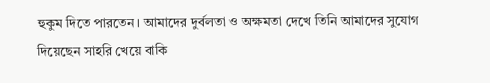হুকুম দিতে পারতেন। আমাদের দুর্বলতা ও অক্ষমতা দেখে তিনি আমাদের সুযোগ দিয়েছেন সাহরি খেয়ে বাকি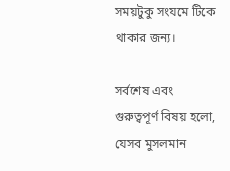সময়টুকু সংযমে টিকে থাকার জন্য।

সর্বশেষ এবং গুরুত্বপূর্ণ বিষয় হলো, যেসব মুসলমান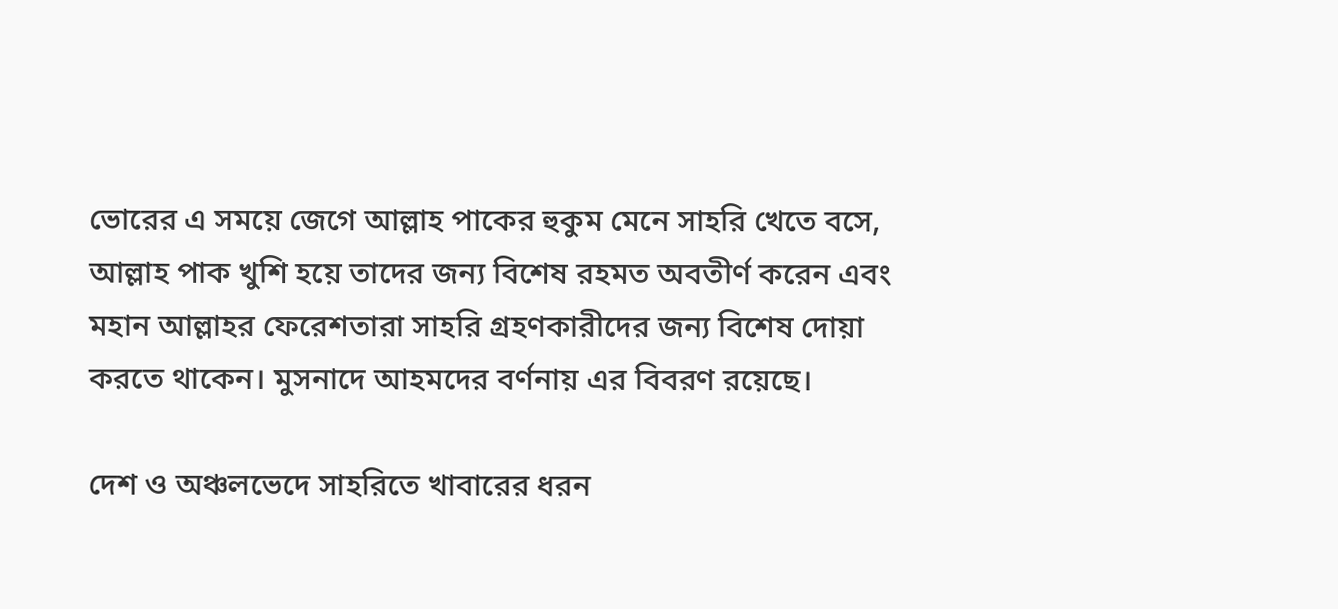ভোরের এ সময়ে জেগে আল্লাহ পাকের হুকুম মেনে সাহরি খেতে বসে, আল্লাহ পাক খুশি হয়ে তাদের জন্য বিশেষ রহমত অবতীর্ণ করেন এবং মহান আল্লাহর ফেরেশতারা সাহরি গ্রহণকারীদের জন্য বিশেষ দোয়া করতে থাকেন। মুসনাদে আহমদের বর্ণনায় এর বিবরণ রয়েছে।

দেশ ও অঞ্চলভেদে সাহরিতে খাবারের ধরন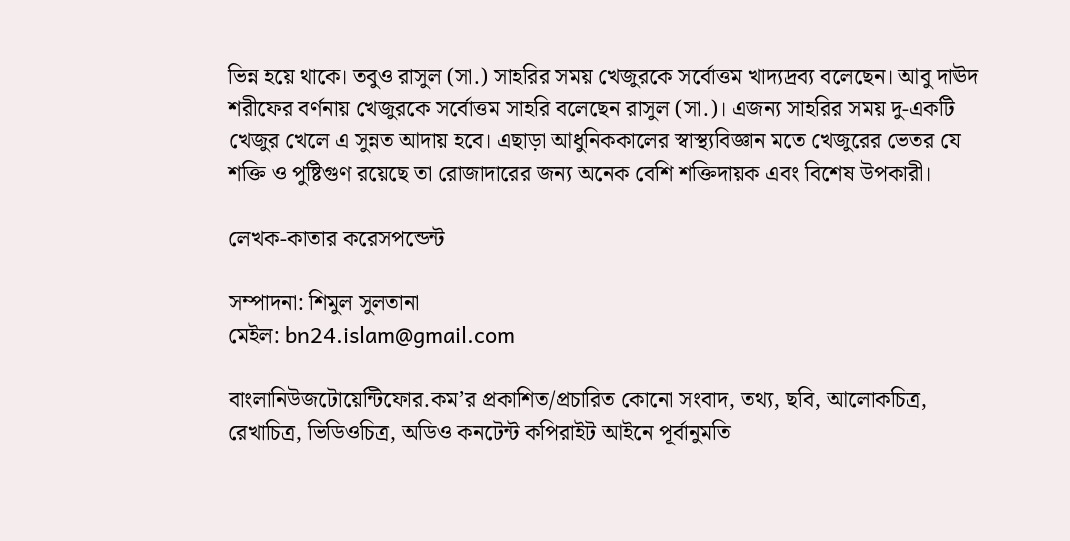ভিন্ন হয়ে থাকে। তবুও রাসুল (সা.) সাহরির সময় খেজুরকে সর্বোত্তম খাদ্যদ্রব্য বলেছেন। আবু দাঊদ শরীফের বর্ণনায় খেজুরকে সর্বোত্তম সাহরি বলেছেন রাসুল (সা.)। এজন্য সাহরির সময় দু-একটি খেজুর খেলে এ সুন্নত আদায় হবে। এছাড়া আধুনিককালের স্বাস্থ্যবিজ্ঞান মতে খেজুরের ভেতর যে শক্তি ও পুষ্টিগুণ রয়েছে তা রোজাদারের জন্য অনেক বেশি শক্তিদায়ক এবং বিশেষ উপকারী।

লেখক-কাতার করেসপন্ডেন্ট

সম্পাদনা: শিমুল সুলতানা
মেইল: bn24.islam@gmail.com

বাংলানিউজটোয়েন্টিফোর.কম’র প্রকাশিত/প্রচারিত কোনো সংবাদ, তথ্য, ছবি, আলোকচিত্র, রেখাচিত্র, ভিডিওচিত্র, অডিও কনটেন্ট কপিরাইট আইনে পূর্বানুমতি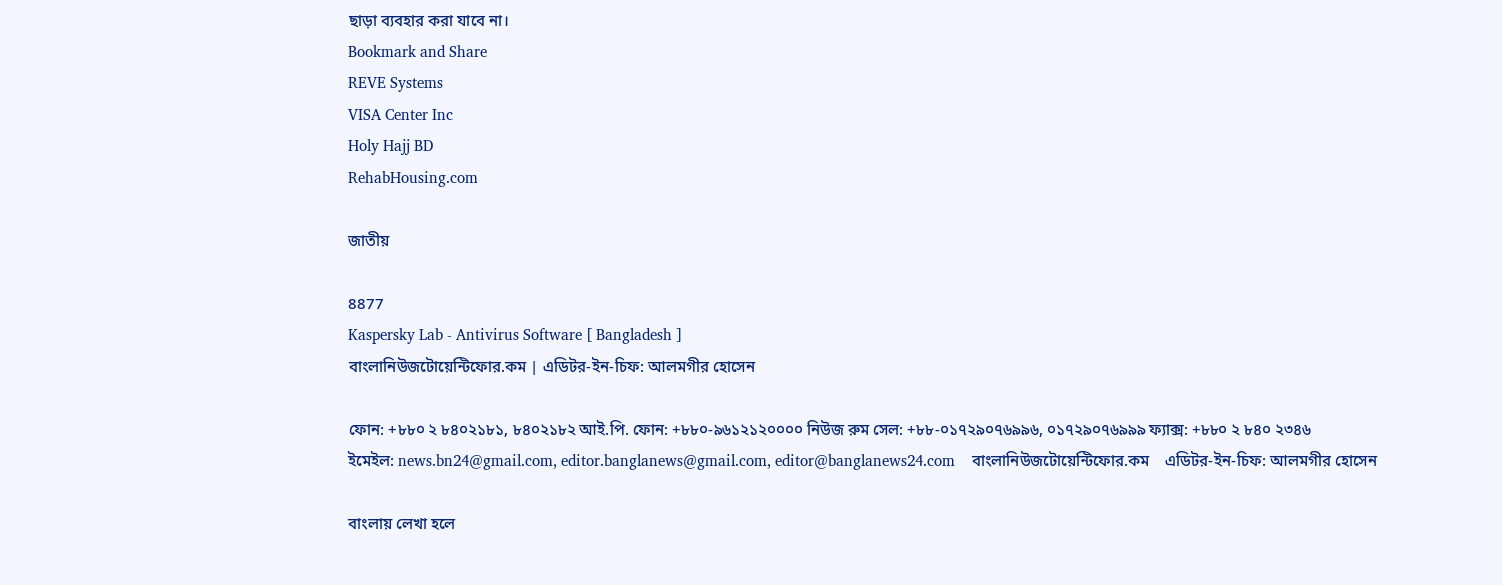ছাড়া ব্যবহার করা যাবে না।
Bookmark and Share
REVE Systems
VISA Center Inc
Holy Hajj BD
RehabHousing.com

জাতীয়

8877
Kaspersky Lab - Antivirus Software [ Bangladesh ]
বাংলানিউজটোয়েন্টিফোর.কম | এডিটর-ইন-চিফ: আলমগীর হোসেন

ফোন: +৮৮০ ২ ৮৪০২১৮১, ৮৪০২১৮২ আই.পি. ফোন: +৮৮০-৯৬১২১২০০০০ নিউজ রুম সেল: +৮৮-০১৭২৯০৭৬৯৯৬, ০১৭২৯০৭৬৯৯৯ ফ্যাক্স: +৮৮০ ২ ৮৪০ ২৩৪৬
ইমেইল: news.bn24@gmail.com, editor.banglanews@gmail.com, editor@banglanews24.com    বাংলানিউজটোয়েন্টিফোর.কম    এডিটর-ইন-চিফ: আলমগীর হোসেন

বাংলায় লেখা হলে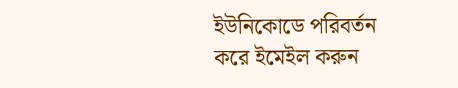ইউনিকোডে পরিবর্তন করে ইমেইল করুন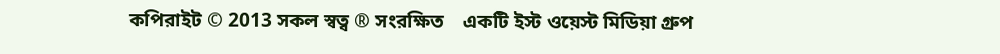কপিরাইট © 2013 সকল স্বত্ব ® সংরক্ষিত    একটি ইস্ট ওয়েস্ট মিডিয়া গ্রুপ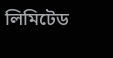লিমিটেড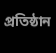প্রতিষ্ঠান